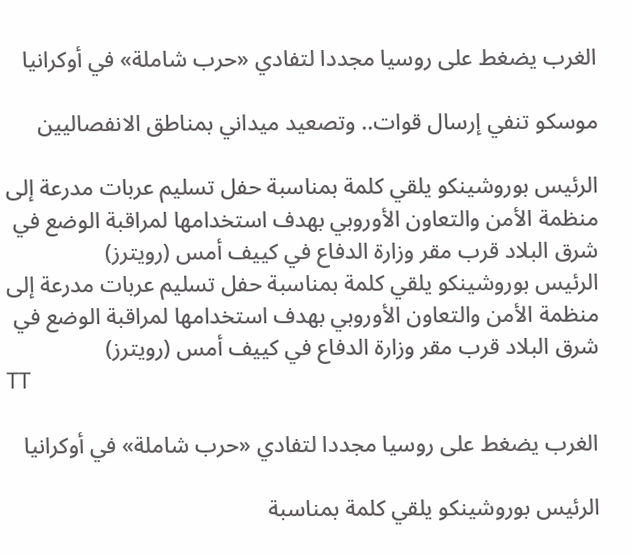الغرب يضغط على روسيا مجددا لتفادي «حرب شاملة» في أوكرانيا

موسكو تنفي إرسال قوات.. وتصعيد ميداني بمناطق الانفصاليين

الرئيس بوروشينكو يلقي كلمة بمناسبة حفل تسليم عربات مدرعة إلى منظمة الأمن والتعاون الأوروبي بهدف استخدامها لمراقبة الوضع في شرق البلاد قرب مقر وزارة الدفاع في كييف أمس (رويترز)
الرئيس بوروشينكو يلقي كلمة بمناسبة حفل تسليم عربات مدرعة إلى منظمة الأمن والتعاون الأوروبي بهدف استخدامها لمراقبة الوضع في شرق البلاد قرب مقر وزارة الدفاع في كييف أمس (رويترز)
TT

الغرب يضغط على روسيا مجددا لتفادي «حرب شاملة» في أوكرانيا

الرئيس بوروشينكو يلقي كلمة بمناسبة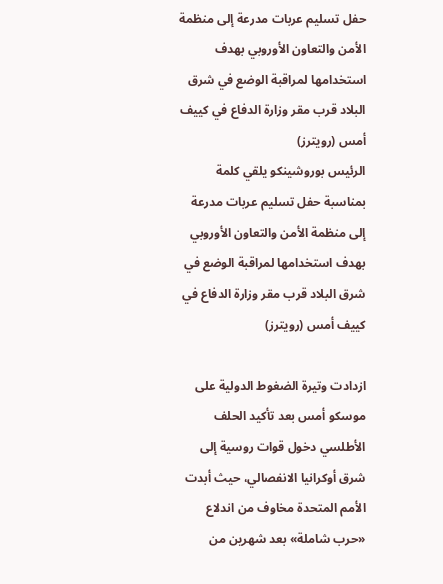حفل تسليم عربات مدرعة إلى منظمة الأمن والتعاون الأوروبي بهدف استخدامها لمراقبة الوضع في شرق البلاد قرب مقر وزارة الدفاع في كييف أمس (رويترز)
الرئيس بوروشينكو يلقي كلمة بمناسبة حفل تسليم عربات مدرعة إلى منظمة الأمن والتعاون الأوروبي بهدف استخدامها لمراقبة الوضع في شرق البلاد قرب مقر وزارة الدفاع في كييف أمس (رويترز)

ازدادت وتيرة الضغوط الدولية على موسكو أمس بعد تأكيد الحلف الأطلسي دخول قوات روسية إلى شرق أوكرانيا الانفصالي، حيث أبدت الأمم المتحدة مخاوف من اندلاع «حرب شاملة» بعد شهرين من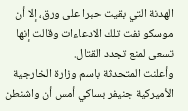الهدنة التي بقيت حبرا على ورق، إلا أن موسكو نفت تلك الادعاءات وقالت إنها تسعى لمنع تجدد القتال.
وأعلنت المتحدثة باسم وزارة الخارجية الأميركية جنيفر بساكي أمس أن واشنطن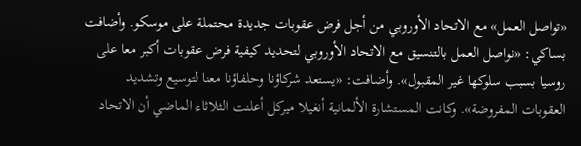«تواصل العمل» مع الاتحاد الأوروبي من أجل فرض عقوبات جديدة محتملة على موسكو. وأضافت بساكي: «نواصل العمل بالتنسيق مع الاتحاد الأوروبي لتحديد كيفية فرض عقوبات أكبر معا على روسيا بسبب سلوكها غير المقبول». وأضافت: «يستعد شركاؤنا وحلفاؤنا معنا لتوسيع وتشديد العقوبات المفروضة». وكانت المستشارة الألمانية أنغيلا ميركل أعلنت الثلاثاء الماضي أن الاتحاد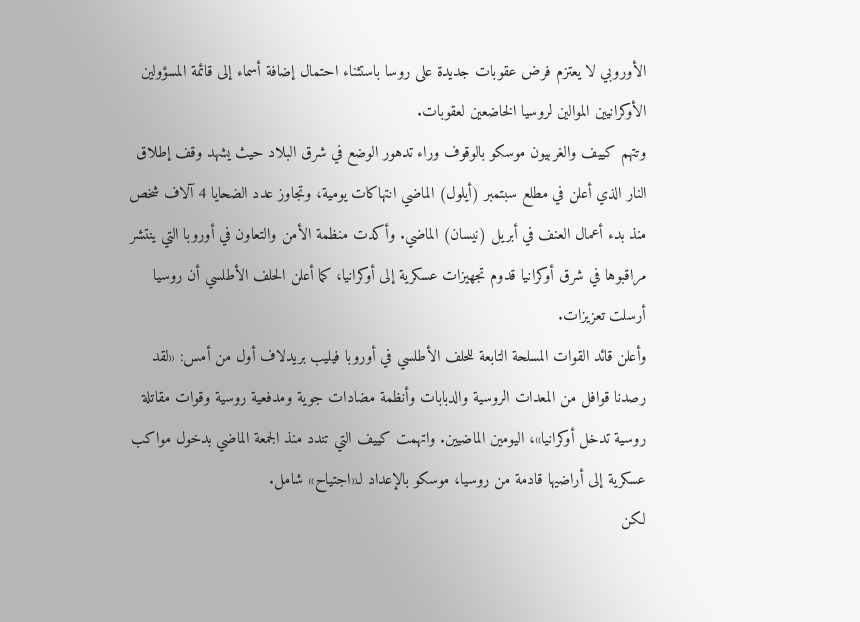الأوروبي لا يعتزم فرض عقوبات جديدة على روسا باستثناء احتمال إضافة أسماء إلى قائمة المسؤولين الأوكرانيين الموالين لروسيا الخاضعين لعقوبات.
وتتهم كييف والغربيون موسكو بالوقوف وراء تدهور الوضع في شرق البلاد حيث يشهد وقف إطلاق النار الذي أعلن في مطلع سبتمبر (أيلول) الماضي انتهاكات يومية، وتجاوز عدد الضحايا 4 آلاف شخص منذ بدء أعمال العنف في أبريل (نيسان) الماضي. وأكدت منظمة الأمن والتعاون في أوروبا التي ينتشر مراقبوها في شرق أوكرانيا قدوم تجهيزات عسكرية إلى أوكرانيا، كما أعلن الحلف الأطلسي أن روسيا أرسلت تعزيزات.
وأعلن قائد القوات المسلحة التابعة للحلف الأطلسي في أوروبا فيليب بريدلاف أول من أمس: «لقد رصدنا قوافل من المعدات الروسية والدبابات وأنظمة مضادات جوية ومدفعية روسية وقوات مقاتلة روسية تدخل أوكرانيا»، اليومين الماضيين. واتهمت كييف التي تندد منذ الجمعة الماضي بدخول مواكب عسكرية إلى أراضيها قادمة من روسيا، موسكو بالإعداد لـ«اجتياح» شامل.
لكن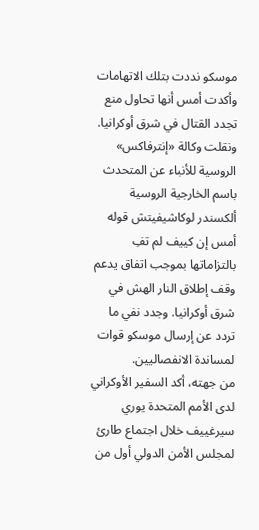موسكو نددت بتلك الاتهامات وأكدت أمس أنها تحاول منع تجدد القتال في شرق أوكرانيا. ونقلت وكالة «إنترفاكس» الروسية للأنباء عن المتحدث باسم الخارجية الروسية ألكسندر لوكاشيفيتش قوله أمس إن كييف لم تفِ بالتزاماتها بموجب اتفاق يدعم وقف إطلاق النار الهش في شرق أوكرانيا. وجدد نفي ما تردد عن إرسال موسكو قوات لمساندة الانفصاليين.
من جهته، أكد السفير الأوكراني لدى الأمم المتحدة يوري سيرغييف خلال اجتماع طارئ لمجلس الأمن الدولي أول من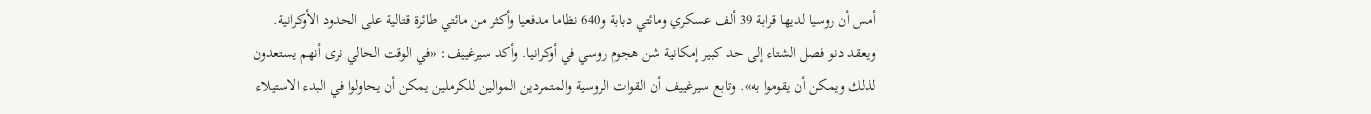أمس أن روسيا لديها قرابة 39 ألف عسكري ومائتي دبابة و640 نظاما مدفعيا وأكثر من مائتي طائرة قتالية على الحدود الأوكرانية.
ويعقد دنو فصل الشتاء إلى حد كبير إمكانية شن هجوم روسي في أوكرانيا. وأكد سيرغييف: «في الوقت الحالي نرى أنهم يستعدون لذلك ويمكن أن يقوموا به». وتابع سيرغييف أن القوات الروسية والمتمردين الموالين للكرملين يمكن أن يحاولوا في البدء الاستيلاء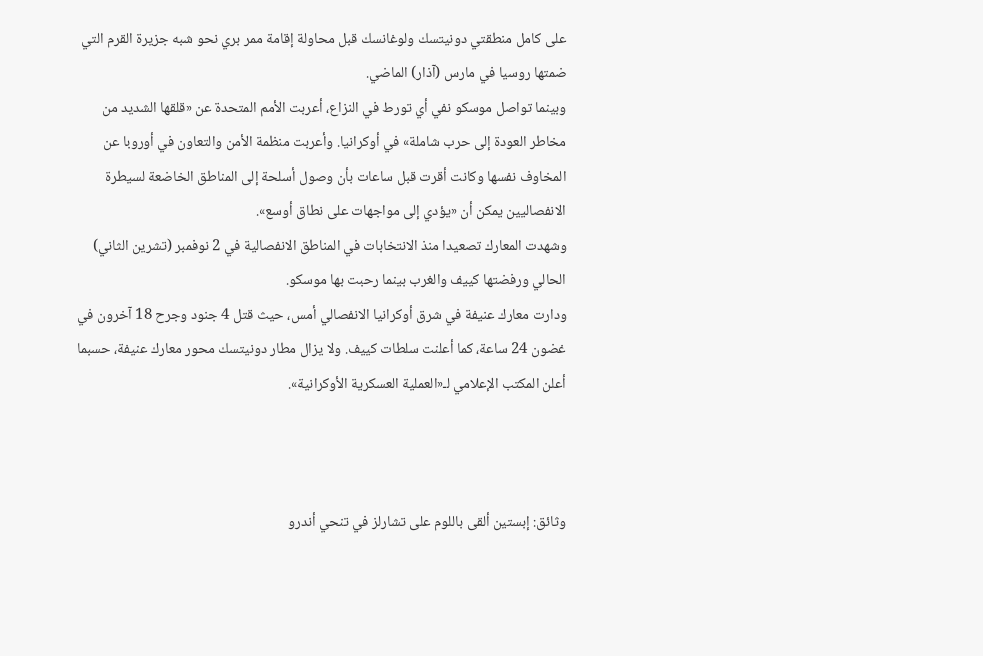على كامل منطقتي دونيتسك ولوغانسك قبل محاولة إقامة ممر بري نحو شبه جزيرة القرم التي ضمتها روسيا في مارس (آذار) الماضي.
وبينما تواصل موسكو نفي أي تورط في النزاع، أعربت الأمم المتحدة عن «قلقها الشديد من مخاطر العودة إلى حرب شاملة» في أوكرانيا. وأعربت منظمة الأمن والتعاون في أوروبا عن المخاوف نفسها وكانت أقرت قبل ساعات بأن وصول أسلحة إلى المناطق الخاضعة لسيطرة الانفصاليين يمكن أن «يؤدي إلى مواجهات على نطاق أوسع».
وشهدت المعارك تصعيدا منذ الانتخابات في المناطق الانفصالية في 2 نوفمبر (تشرين الثاني) الحالي ورفضتها كييف والغرب بينما رحبت بها موسكو.
ودارت معارك عنيفة في شرق أوكرانيا الانفصالي أمس، حيث قتل 4 جنود وجرح 18 آخرون في غضون 24 ساعة، كما أعلنت سلطات كييف. ولا يزال مطار دونيتسك محور معارك عنيفة، حسبما أعلن المكتب الإعلامي لـ«العملية العسكرية الأوكرانية».



وثائق: إبستين ألقى باللوم على تشارلز في تنحي أندرو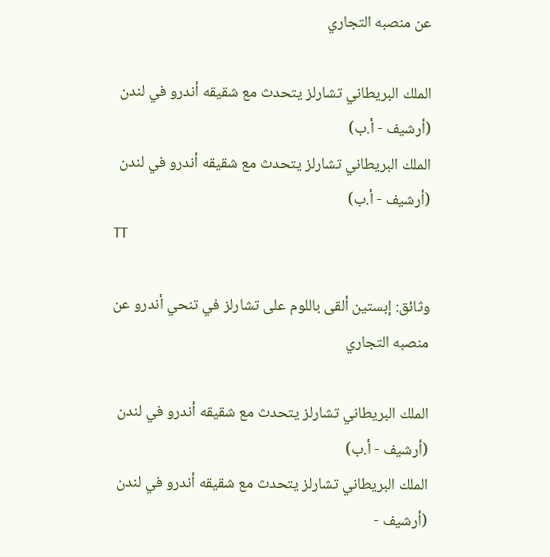عن منصبه التجاري

الملك البريطاني تشارلز يتحدث مع شقيقه أندرو في لندن (أرشيف - أ.ب)
الملك البريطاني تشارلز يتحدث مع شقيقه أندرو في لندن (أرشيف - أ.ب)
TT

وثائق: إبستين ألقى باللوم على تشارلز في تنحي أندرو عن منصبه التجاري

الملك البريطاني تشارلز يتحدث مع شقيقه أندرو في لندن (أرشيف - أ.ب)
الملك البريطاني تشارلز يتحدث مع شقيقه أندرو في لندن (أرشيف -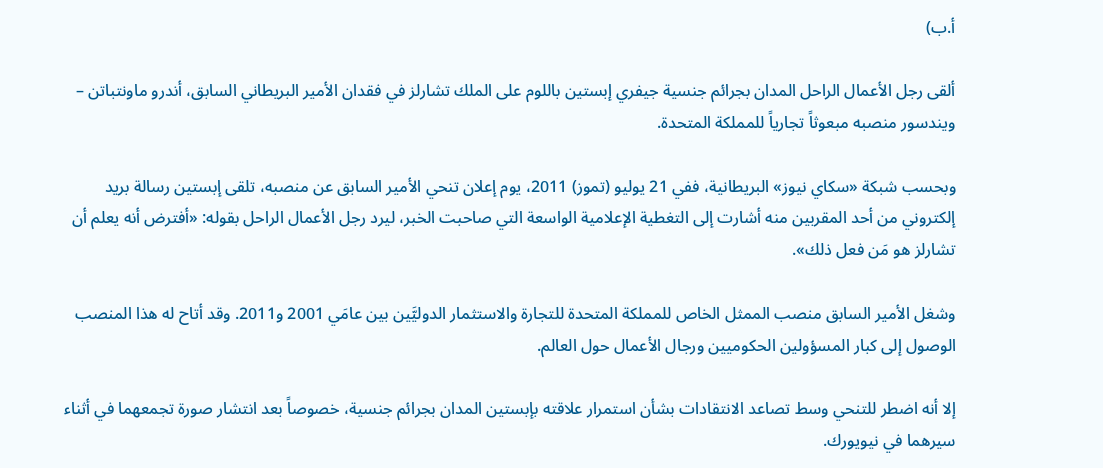أ.ب)

ألقى رجل الأعمال الراحل المدان بجرائم جنسية جيفري إبستين باللوم على الملك تشارلز في فقدان الأمير البريطاني السابق، أندرو ماونتباتن – ويندسور منصبه مبعوثاً تجارياً للمملكة المتحدة.

وبحسب شبكة «سكاي نيوز» البريطانية، ففي 21 يوليو (تموز) 2011، يوم إعلان تنحي الأمير السابق عن منصبه، تلقى إبستين رسالة بريد إلكتروني من أحد المقربين منه أشارت إلى التغطية الإعلامية الواسعة التي صاحبت الخبر، ليرد رجل الأعمال الراحل بقوله: «أفترض أنه يعلم أن تشارلز هو مَن فعل ذلك».

وشغل الأمير السابق منصب الممثل الخاص للمملكة المتحدة للتجارة والاستثمار الدوليَّين بين عامَي 2001 و2011. وقد أتاح له هذا المنصب الوصول إلى كبار المسؤولين الحكوميين ورجال الأعمال حول العالم.

إلا أنه اضطر للتنحي وسط تصاعد الانتقادات بشأن استمرار علاقته بإبستين المدان بجرائم جنسية، خصوصاً بعد انتشار صورة تجمعهما في أثناء سيرهما في نيويورك.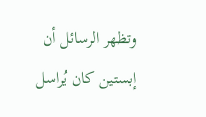وتظهر الرسائل أن إبستين كان يُراسل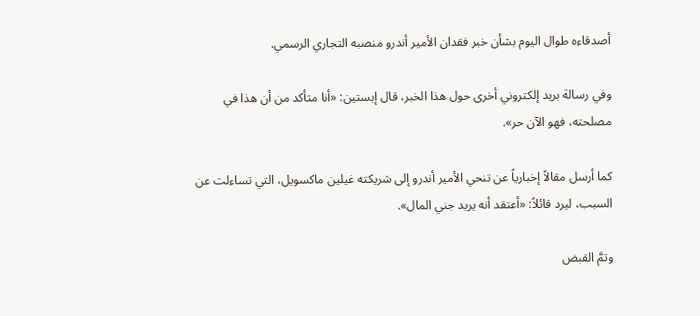أصدقاءه طوال اليوم بشأن خبر فقدان الأمير أندرو منصبه التجاري الرسمي.

وفي رسالة بريد إلكتروني أخرى حول هذا الخبر، قال إبستين: «أنا متأكد من أن هذا في مصلحته، فهو الآن حر».

كما أرسل مقالاً إخبارياً عن تنحي الأمير أندرو إلى شريكته غيلين ماكسويل، التي تساءلت عن السبب، ليرد قائلاً: «أعتقد أنه يريد جني المال».

وتمَّ القبض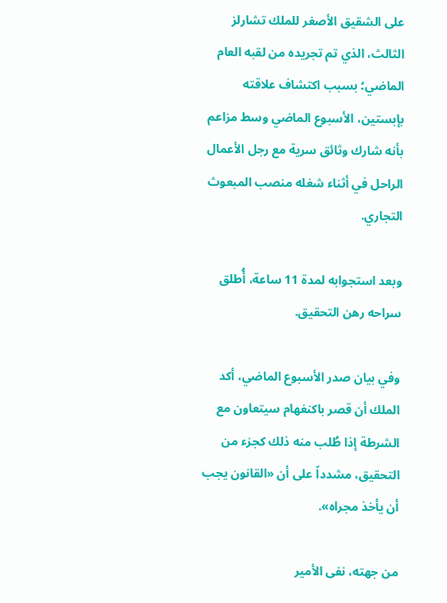على الشقيق الأصغر للملك تشارلز الثالث، الذي تم تجريده من لقبه العام الماضي؛ بسبب اكتشاف علاقته بإبستين، الأسبوع الماضي وسط مزاعم بأنه شارك وثائق سرية مع رجل الأعمال الراحل في أثناء شغله منصب المبعوث التجاري.

وبعد استجوابه لمدة 11 ساعة، أُطلق سراحه رهن التحقيق.

وفي بيان صدر الأسبوع الماضي، أكد الملك أن قصر باكنغهام سيتعاون مع الشرطة إذا طُلب منه ذلك كجزء من التحقيق، مشدداً على أن «القانون يجب أن يأخذ مجراه».

من جهته، نفى الأمير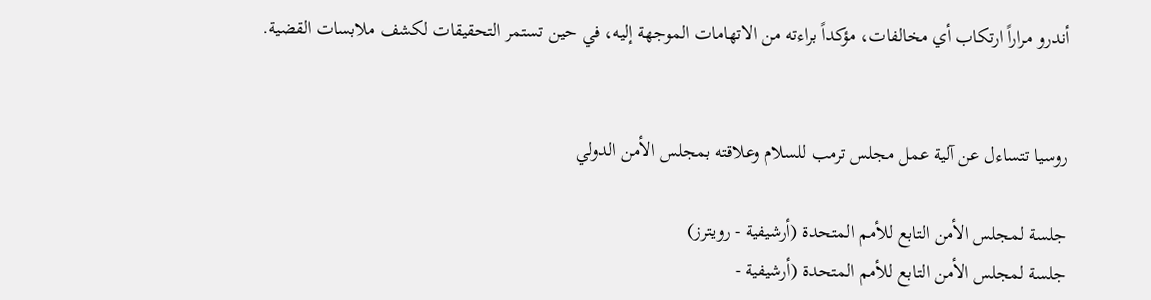أندرو مراراً ارتكاب أي مخالفات، مؤكداً براءته من الاتهامات الموجهة إليه، في حين تستمر التحقيقات لكشف ملابسات القضية.


روسيا تتساءل عن آلية عمل مجلس ترمب للسلام وعلاقته بمجلس الأمن الدولي

جلسة لمجلس الأمن التابع للأمم المتحدة (أرشيفية - رويترز)
جلسة لمجلس الأمن التابع للأمم المتحدة (أرشيفية -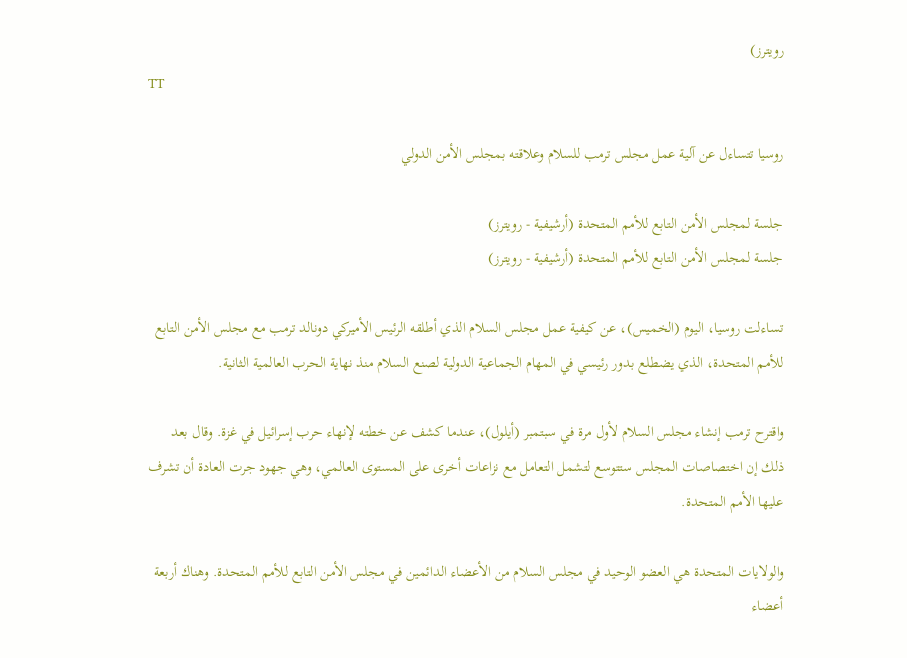رويترز)
TT

روسيا تتساءل عن آلية عمل مجلس ترمب للسلام وعلاقته بمجلس الأمن الدولي

جلسة لمجلس الأمن التابع للأمم المتحدة (أرشيفية - رويترز)
جلسة لمجلس الأمن التابع للأمم المتحدة (أرشيفية - رويترز)

تساءلت روسيا، اليوم (الخميس)، عن كيفية عمل مجلس السلام الذي أطلقه الرئيس الأميركي دونالد ترمب مع مجلس الأمن التابع للأمم المتحدة، الذي يضطلع بدور رئيسي في المهام الجماعية الدولية لصنع السلام منذ نهاية الحرب العالمية الثانية.

واقترح ترمب إنشاء مجلس السلام لأول مرة في سبتمبر (أيلول)، عندما كشف عن خطته لإنهاء حرب ‌إسرائيل في ‌غزة. وقال بعد ذلك ‌إن اختصاصات المجلس ستتوسع لتشمل التعامل مع نزاعات أخرى على المستوى العالمي، وهي جهود جرت العادة أن تشرف عليها الأمم المتحدة.

والولايات المتحدة هي العضو الوحيد في مجلس السلام من الأعضاء الدائمين في مجلس الأمن التابع للأمم المتحدة. وهناك أربعة أعضاء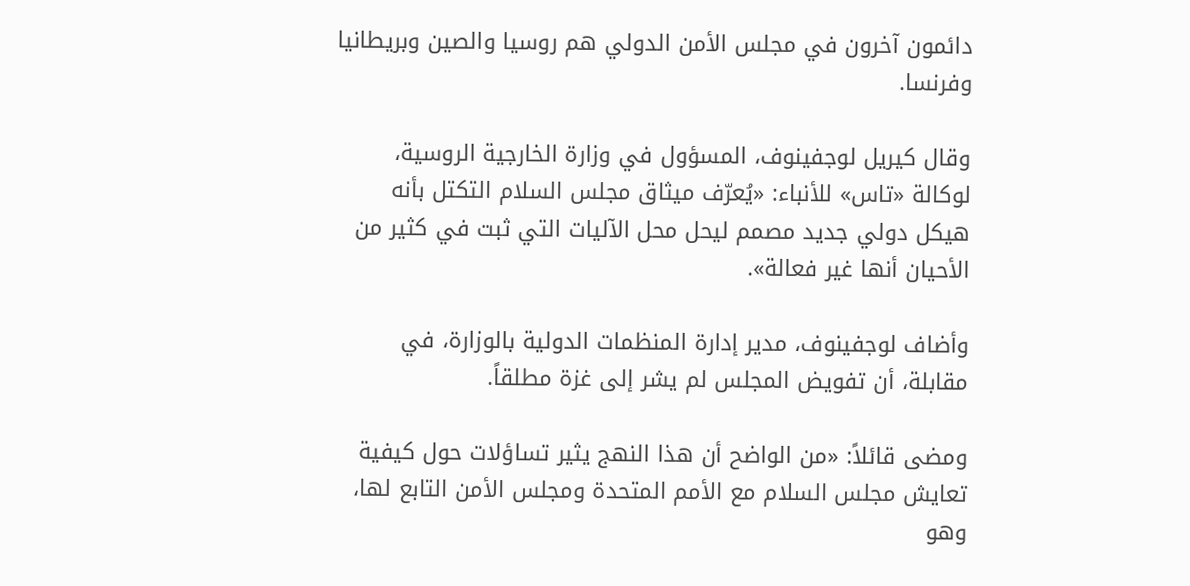دائمون ‌آخرون في ‌مجلس الأمن الدولي هم روسيا والصين وبريطانيا وفرنسا.

وقال ‌كيريل لوجفينوف، المسؤول في وزارة ‌الخارجية الروسية، لوكالة «تاس» للأنباء: «يُعرّف ميثاق مجلس السلام التكتل بأنه هيكل دولي جديد مصمم ليحل محل الآليات التي ثبت في كثير من الأحيان أنها ‌غير فعالة».

وأضاف لوجفينوف، مدير إدارة المنظمات الدولية بالوزارة، في مقابلة، أن تفويض المجلس لم يشر إلى غزة مطلقاً.

ومضى قائلاً: «من الواضح أن هذا النهج يثير تساؤلات حول كيفية تعايش مجلس السلام مع الأمم المتحدة ومجلس الأمن التابع لها، وهو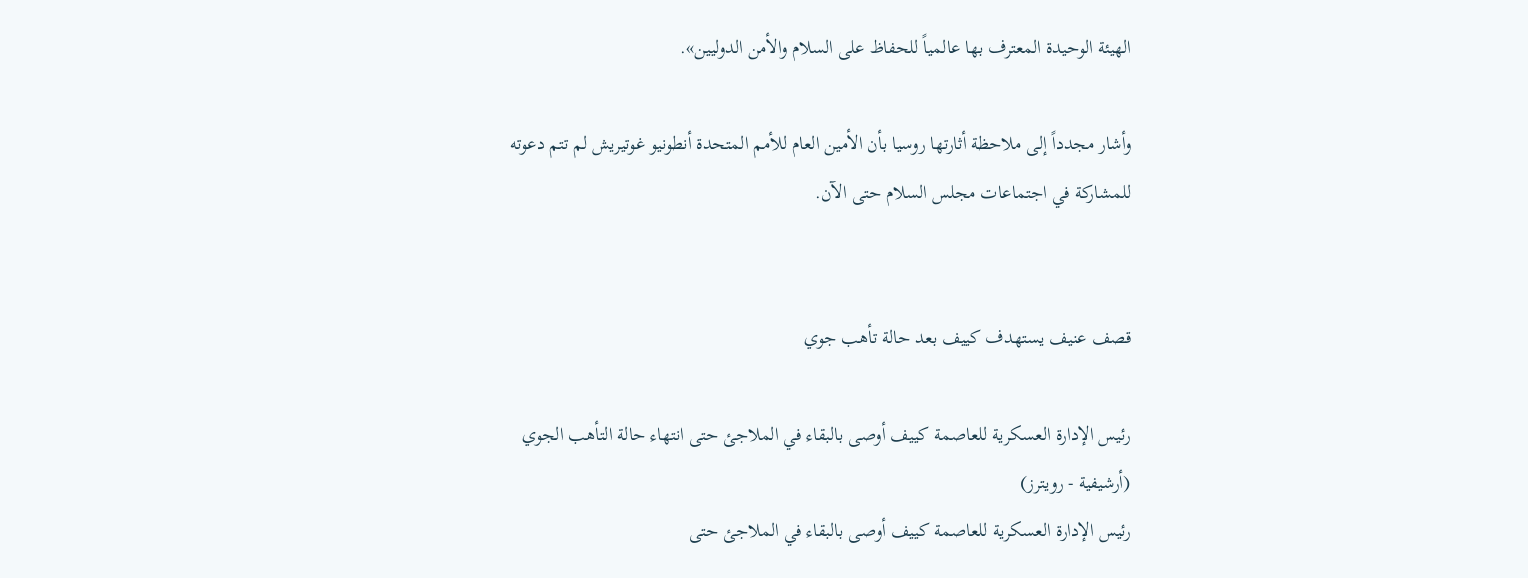الهيئة الوحيدة المعترف بها عالمياً للحفاظ على السلام والأمن الدوليين».

وأشار مجدداً إلى ملاحظة أثارتها روسيا بأن الأمين العام للأمم المتحدة أنطونيو غوتيريش لم تتم دعوته للمشاركة في اجتماعات مجلس السلام حتى الآن.


قصف عنيف يستهدف كييف بعد حالة تأهب جوي

رئيس الإدارة العسكرية للعاصمة كييف أوصى بالبقاء في الملاجئ حتى انتهاء حالة التأهب الجوي (أرشيفية - رويترز)
رئيس الإدارة العسكرية للعاصمة كييف أوصى بالبقاء في الملاجئ حتى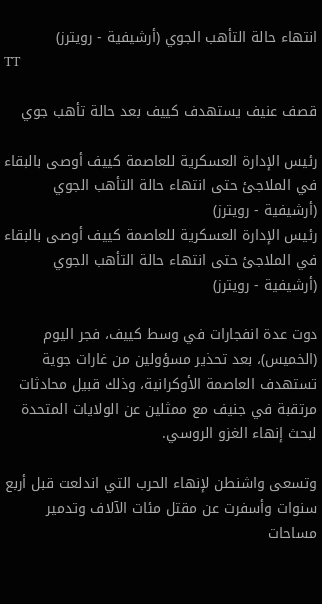انتهاء حالة التأهب الجوي (أرشيفية - رويترز)
TT

قصف عنيف يستهدف كييف بعد حالة تأهب جوي

رئيس الإدارة العسكرية للعاصمة كييف أوصى بالبقاء في الملاجئ حتى انتهاء حالة التأهب الجوي (أرشيفية - رويترز)
رئيس الإدارة العسكرية للعاصمة كييف أوصى بالبقاء في الملاجئ حتى انتهاء حالة التأهب الجوي (أرشيفية - رويترز)

دوت عدة انفجارات في وسط كييف، فجر اليوم (الخميس)، بعد تحذير مسؤولين من غارات جوية تستهدف العاصمة الأوكرانية، وذلك قبيل محادثات مرتقبة في جنيف مع ممثلين عن الولايات المتحدة لبحث إنهاء الغزو الروسي.

وتسعى واشنطن لإنهاء الحرب التي اندلعت قبل أربع سنوات وأسفرت عن مقتل مئات الآلاف وتدمير مساحات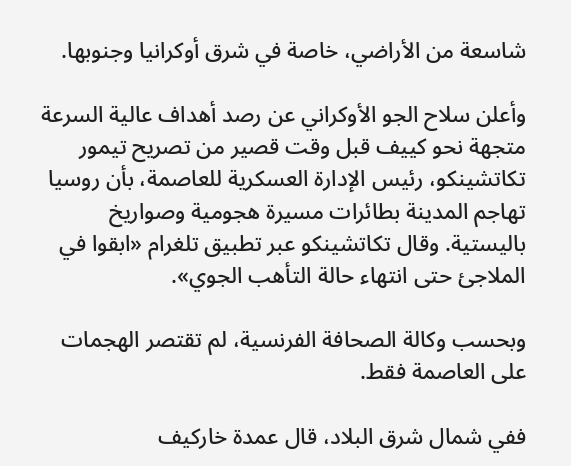شاسعة من الأراضي، خاصة في شرق أوكرانيا وجنوبها.

وأعلن سلاح الجو الأوكراني عن رصد أهداف عالية السرعة متجهة نحو كييف قبل وقت قصير من تصريح تيمور تكاتشينكو، رئيس الإدارة العسكرية للعاصمة، بأن روسيا تهاجم المدينة بطائرات مسيرة هجومية وصواريخ باليستية. وقال تكاتشينكو عبر تطبيق تلغرام «ابقوا في الملاجئ حتى انتهاء حالة التأهب الجوي».

وبحسب وكالة الصحافة الفرنسية، لم تقتصر الهجمات على العاصمة فقط.

ففي شمال شرق البلاد، قال عمدة خاركيف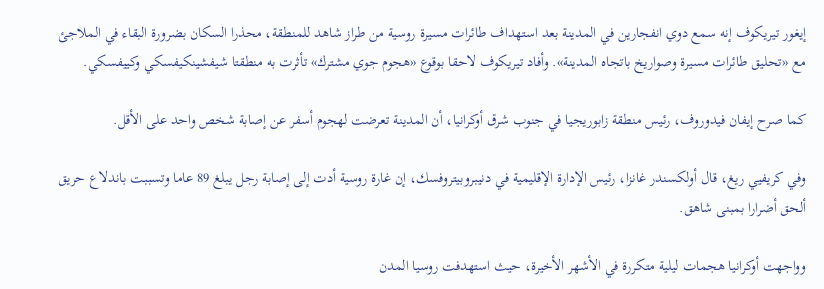إيغور تيريكوف إنه سمع دوي انفجارين في المدينة بعد استهداف طائرات مسيرة روسية من طراز شاهد للمنطقة، محذرا السكان بضرورة البقاء في الملاجئ مع «تحليق طائرات مسيرة وصواريخ باتجاه المدينة». وأفاد تيريكوف لاحقا بوقوع «هجوم جوي مشترك» تأثرت به منطقتا شيفشينكيفسكي وكييفسكي.

كما صرح إيفان فيدوروف، رئيس منطقة زابوريجيا في جنوب شرق أوكرانيا، أن المدينة تعرضت لهجوم أسفر عن إصابة شخص واحد على الأقل.

وفي كريفيي ريغ، قال أولكسندر غانزا، رئيس الإدارة الإقليمية في دنيبروبيتروفسك، إن غارة روسية أدت إلى إصابة رجل يبلغ 89 عاما وتسببت باندلاع حريق ألحق أضرارا بمبنى شاهق.

وواجهت أوكرانيا هجمات ليلية متكررة في الأشهر الأخيرة، حيث استهدفت روسيا المدن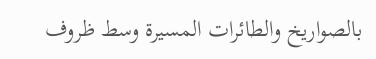بالصواريخ والطائرات المسيرة وسط ظروف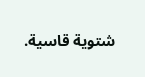شتوية قاسية.